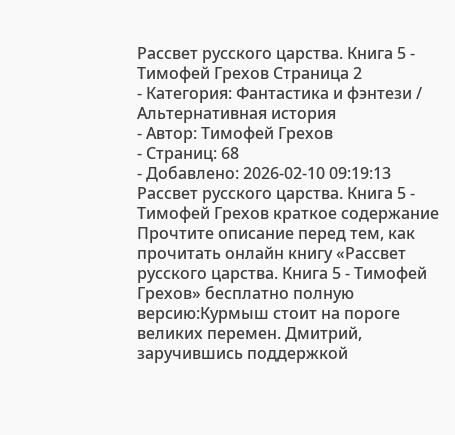Рассвет русского царства. Книга 5 - Тимофей Грехов Страница 2
- Категория: Фантастика и фэнтези / Альтернативная история
- Автор: Тимофей Грехов
- Страниц: 68
- Добавлено: 2026-02-10 09:19:13
Рассвет русского царства. Книга 5 - Тимофей Грехов краткое содержание
Прочтите описание перед тем, как прочитать онлайн книгу «Рассвет русского царства. Книга 5 - Тимофей Грехов» бесплатно полную версию:Курмыш стоит на пороге великих перемен. Дмитрий, заручившись поддержкой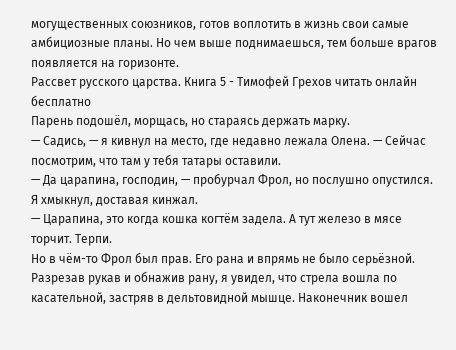могущественных союзников, готов воплотить в жизнь свои самые амбициозные планы. Но чем выше поднимаешься, тем больше врагов появляется на горизонте.
Рассвет русского царства. Книга 5 - Тимофей Грехов читать онлайн бесплатно
Парень подошёл, морщась, но стараясь держать марку.
— Садись, — я кивнул на место, где недавно лежала Олена. — Сейчас посмотрим, что там у тебя татары оставили.
— Да царапина, господин, — пробурчал Фрол, но послушно опустился.
Я хмыкнул, доставая кинжал.
— Царапина, это когда кошка когтём задела. А тут железо в мясе торчит. Терпи.
Но в чём-то Фрол был прав. Его рана и впрямь не было серьёзной. Разрезав рукав и обнажив рану, я увидел, что стрела вошла по касательной, застряв в дельтовидной мышце. Наконечник вошел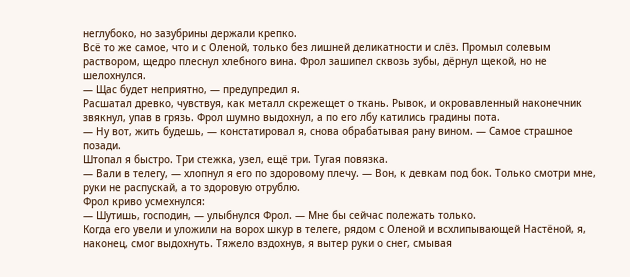неглубоко, но зазубрины держали крепко.
Всё то же самое, что и с Оленой, только без лишней деликатности и слёз. Промыл солевым раствором, щедро плеснул хлебного вина. Фрол зашипел сквозь зубы, дёрнул щекой, но не шелохнулся.
— Щас будет неприятно, — предупредил я.
Расшатал древко, чувствуя, как металл скрежещет о ткань. Рывок, и окровавленный наконечник звякнул, упав в грязь. Фрол шумно выдохнул, а по его лбу катились градины пота.
— Ну вот, жить будешь, — констатировал я, снова обрабатывая рану вином. — Самое страшное позади.
Штопал я быстро. Три стежка, узел, ещё три. Тугая повязка.
— Вали в телегу, — хлопнул я его по здоровому плечу. — Вон, к девкам под бок. Только смотри мне, руки не распускай, а то здоровую отрублю.
Фрол криво усмехнулся:
— Шутишь, господин, — улыбнулся Фрол. — Мне бы сейчас полежать только.
Когда его увели и уложили на ворох шкур в телеге, рядом с Оленой и всхлипывающей Настёной, я, наконец, смог выдохнуть. Тяжело вздохнув, я вытер руки о снег, смывая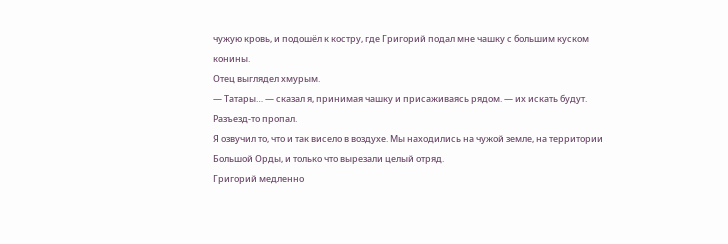чужую кровь, и подошёл к костру, где Григорий подал мне чашку с большим куском конины.
Отец выглядел хмурым.
— Татары… — сказал я, принимая чашку и присаживаясь рядом. — их искать будут. Разъезд-то пропал.
Я озвучил то, что и так висело в воздухе. Мы находились на чужой земле, на территории Большой Орды, и только что вырезали целый отряд.
Григорий медленно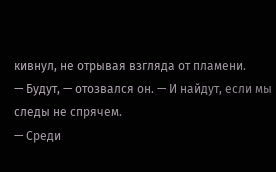кивнул, не отрывая взгляда от пламени.
— Будут, — отозвался он. — И найдут, если мы следы не спрячем.
— Среди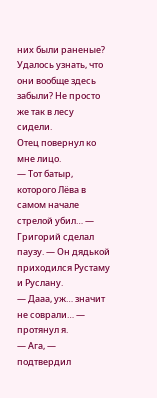них были раненые? Удалось узнать, что они вообще здесь забыли? Не просто же так в лесу сидели.
Отец повернул ко мне лицо.
— Тот батыр, которого Лёва в самом начале стрелой убил… — Григорий сделал паузу. — Он дядькой приходился Рустаму и Руслану.
— Дааа, уж… значит не соврали… — протянул я.
— Ага, — подтвердил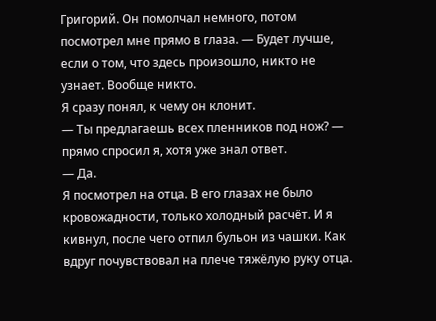Григорий. Он помолчал немного, потом посмотрел мне прямо в глаза. — Будет лучше, если о том, что здесь произошло, никто не узнает. Вообще никто.
Я сразу понял, к чему он клонит.
— Ты предлагаешь всех пленников под нож? — прямо спросил я, хотя уже знал ответ.
— Да.
Я посмотрел на отца. В его глазах не было кровожадности, только холодный расчёт. И я кивнул, после чего отпил бульон из чашки. Как вдруг почувствовал на плече тяжёлую руку отца.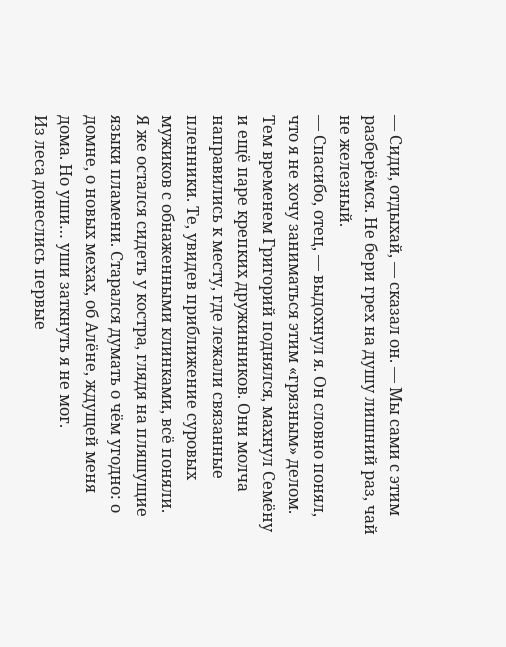— Сиди, отдыхай, — сказал он. — Мы сами с этим разберёмся. Не бери грех на душу лишний раз, чай не железный.
— Спасибо, отец, — выдохнул я. Он словно понял, что я не хочу заниматься этим «грязным» делом.
Тем временем Григорий поднялся, махнул Семёну и ещё паре крепких дружинников. Они молча направились к месту, где лежали связанные пленники. Те, увидев приближение суровых мужиков с обнаженными клинками, всё поняли.
Я же остался сидеть у костра, глядя на пляшущие языки пламени. Старался думать о чём угодно: о домне, о новых мехах, об Алёне, ждущей меня дома. Но уши… уши заткнуть я не мог.
Из леса донеслись первые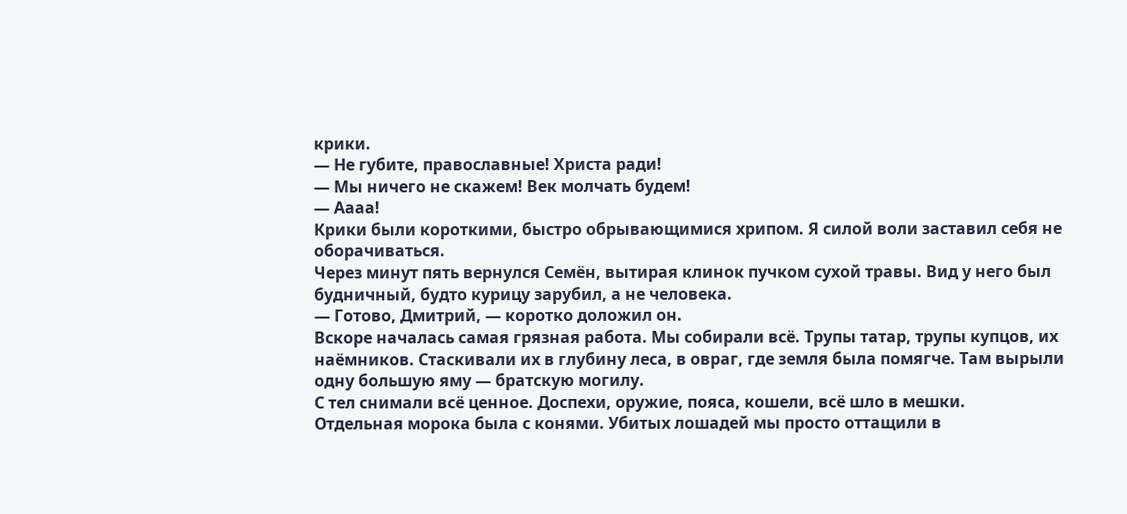крики.
— Не губите, православные! Христа ради!
— Мы ничего не скажем! Век молчать будем!
— Аааа!
Крики были короткими, быстро обрывающимися хрипом. Я силой воли заставил себя не оборачиваться.
Через минут пять вернулся Семён, вытирая клинок пучком сухой травы. Вид у него был будничный, будто курицу зарубил, а не человека.
— Готово, Дмитрий, — коротко доложил он.
Вскоре началась самая грязная работа. Мы собирали всё. Трупы татар, трупы купцов, их наёмников. Стаскивали их в глубину леса, в овраг, где земля была помягче. Там вырыли одну большую яму — братскую могилу.
С тел снимали всё ценное. Доспехи, оружие, пояса, кошели, всё шло в мешки.
Отдельная морока была с конями. Убитых лошадей мы просто оттащили в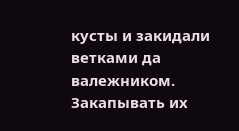кусты и закидали ветками да валежником. Закапывать их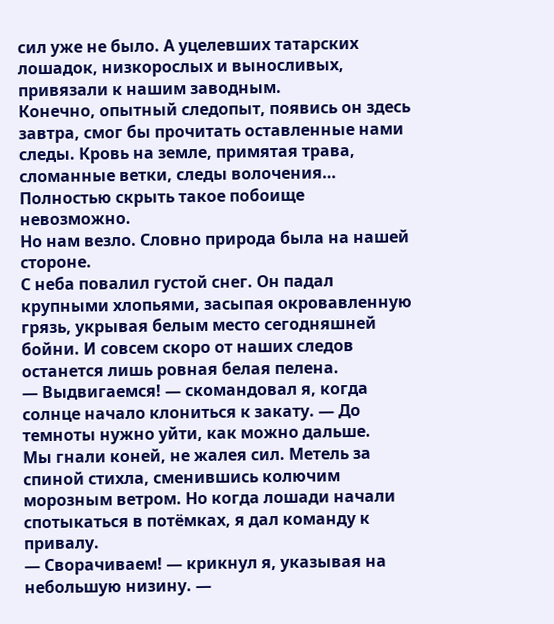сил уже не было. А уцелевших татарских лошадок, низкорослых и выносливых, привязали к нашим заводным.
Конечно, опытный следопыт, появись он здесь завтра, смог бы прочитать оставленные нами следы. Кровь на земле, примятая трава, сломанные ветки, следы волочения… Полностью скрыть такое побоище невозможно.
Но нам везло. Словно природа была на нашей стороне.
С неба повалил густой снег. Он падал крупными хлопьями, засыпая окровавленную грязь, укрывая белым место сегодняшней бойни. И совсем скоро от наших следов останется лишь ровная белая пелена.
— Выдвигаемся! — скомандовал я, когда солнце начало клониться к закату. — До темноты нужно уйти, как можно дальше.
Мы гнали коней, не жалея сил. Метель за спиной стихла, сменившись колючим морозным ветром. Но когда лошади начали спотыкаться в потёмках, я дал команду к привалу.
— Сворачиваем! — крикнул я, указывая на небольшую низину. —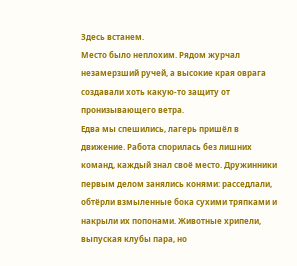Здесь встанем.
Место было неплохим. Рядом журчал незамерзший ручей, а высокие края оврага создавали хоть какую-то защиту от пронизывающего ветра.
Едва мы спешились, лагерь пришёл в движение. Работа спорилась без лишних команд, каждый знал своё место. Дружинники первым делом занялись конями: расседлали, обтёрли взмыленные бока сухими тряпками и накрыли их попонами. Животные хрипели, выпуская клубы пара, но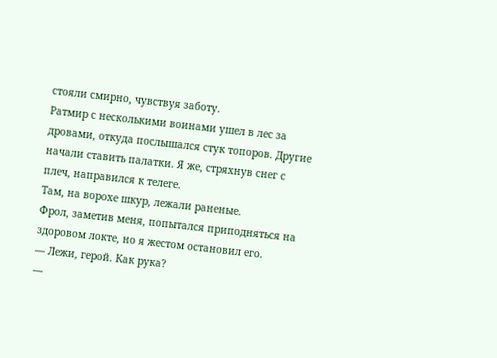стояли смирно, чувствуя заботу.
Ратмир с несколькими воинами ушел в лес за дровами, откуда послышался стук топоров. Другие начали ставить палатки. Я же, стряхнув снег с плеч, направился к телеге.
Там, на ворохе шкур, лежали раненые.
Фрол, заметив меня, попытался приподняться на здоровом локте, но я жестом остановил его.
— Лежи, герой. Как рука?
—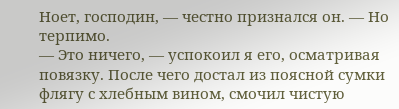Ноет, господин, — честно признался он. — Но терпимо.
— Это ничего, — успокоил я его, осматривая повязку. После чего достал из поясной сумки флягу с хлебным вином, смочил чистую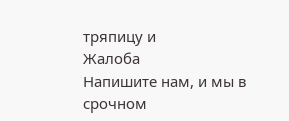тряпицу и
Жалоба
Напишите нам, и мы в срочном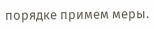порядке примем меры.